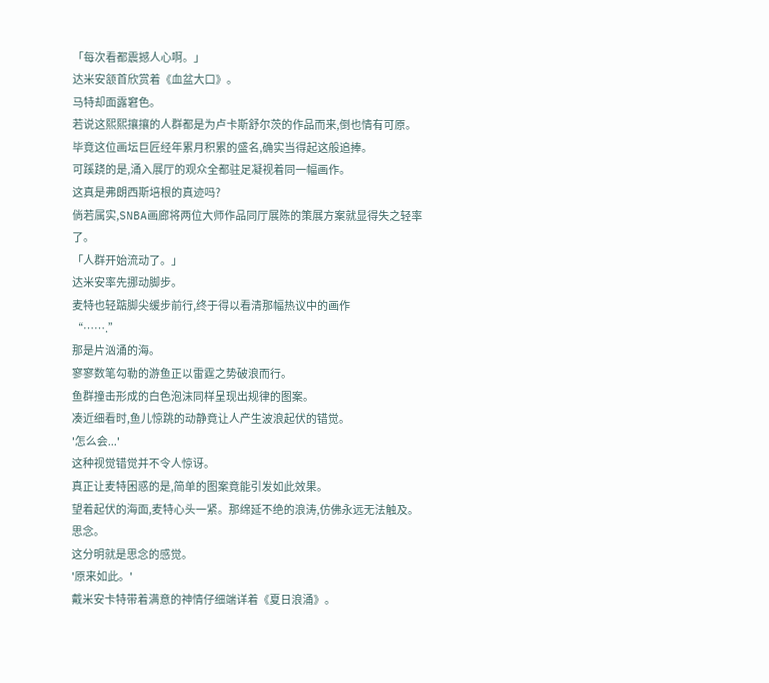「每次看都震撼人心啊。」
达米安颔首欣赏着《血盆大口》。
马特却面露窘色。
若说这熙熙攘攘的人群都是为卢卡斯舒尔茨的作品而来,倒也情有可原。
毕竟这位画坛巨匠经年累月积累的盛名,确实当得起这般追捧。
可蹊跷的是,涌入展厅的观众全都驻足凝视着同一幅画作。
这真是弗朗西斯培根的真迹吗?
倘若属实,SNBA画廊将两位大师作品同厅展陈的策展方案就显得失之轻率了。
「人群开始流动了。」
达米安率先挪动脚步。
麦特也轻踮脚尖缓步前行,终于得以看清那幅热议中的画作
“…….”
那是片汹涌的海。
寥寥数笔勾勒的游鱼正以雷霆之势破浪而行。
鱼群撞击形成的白色泡沫同样呈现出规律的图案。
凑近细看时,鱼儿惊跳的动静竟让人产生波浪起伏的错觉。
'怎么会...'
这种视觉错觉并不令人惊讶。
真正让麦特困惑的是,简单的图案竟能引发如此效果。
望着起伏的海面,麦特心头一紧。那绵延不绝的浪涛,仿佛永远无法触及。
思念。
这分明就是思念的感觉。
'原来如此。'
戴米安卡特带着满意的神情仔细端详着《夏日浪涌》。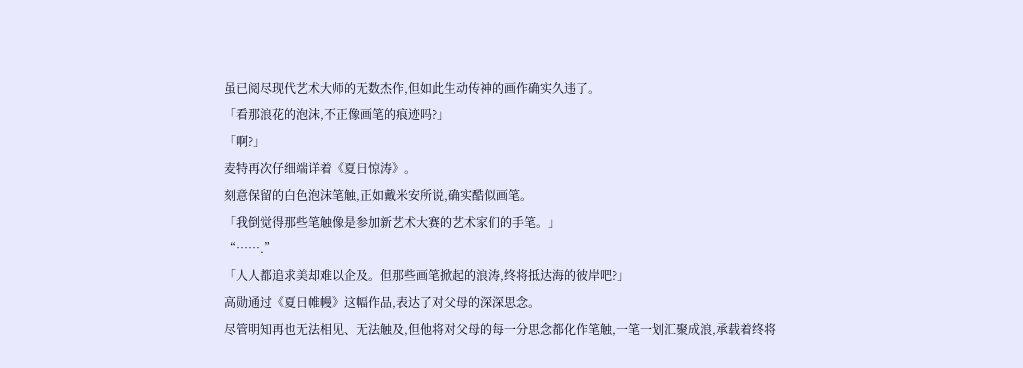虽已阅尽现代艺术大师的无数杰作,但如此生动传神的画作确实久违了。
「看那浪花的泡沫,不正像画笔的痕迹吗?」
「啊?」
麦特再次仔细端详着《夏日惊涛》。
刻意保留的白色泡沫笔触,正如戴米安所说,确实酷似画笔。
「我倒觉得那些笔触像是参加新艺术大赛的艺术家们的手笔。」
“…….”
「人人都追求美却难以企及。但那些画笔掀起的浪涛,终将抵达海的彼岸吧?」
高勋通过《夏日帷幔》这幅作品,表达了对父母的深深思念。
尽管明知再也无法相见、无法触及,但他将对父母的每一分思念都化作笔触,一笔一划汇聚成浪,承载着终将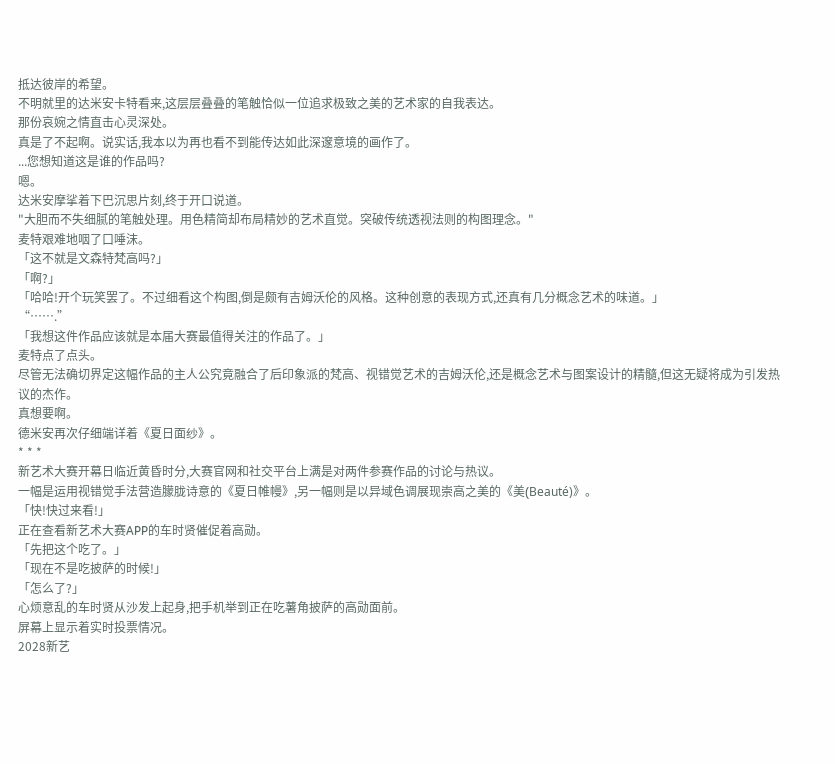抵达彼岸的希望。
不明就里的达米安卡特看来,这层层叠叠的笔触恰似一位追求极致之美的艺术家的自我表达。
那份哀婉之情直击心灵深处。
真是了不起啊。说实话,我本以为再也看不到能传达如此深邃意境的画作了。
...您想知道这是谁的作品吗?
嗯。
达米安摩挲着下巴沉思片刻,终于开口说道。
"大胆而不失细腻的笔触处理。用色精简却布局精妙的艺术直觉。突破传统透视法则的构图理念。"
麦特艰难地咽了口唾沫。
「这不就是文森特梵高吗?」
「啊?」
「哈哈!开个玩笑罢了。不过细看这个构图,倒是颇有吉姆沃伦的风格。这种创意的表现方式,还真有几分概念艺术的味道。」
“…….”
「我想这件作品应该就是本届大赛最值得关注的作品了。」
麦特点了点头。
尽管无法确切界定这幅作品的主人公究竟融合了后印象派的梵高、视错觉艺术的吉姆沃伦,还是概念艺术与图案设计的精髓,但这无疑将成为引发热议的杰作。
真想要啊。
德米安再次仔细端详着《夏日面纱》。
* * *
新艺术大赛开幕日临近黄昏时分,大赛官网和社交平台上满是对两件参赛作品的讨论与热议。
一幅是运用视错觉手法营造朦胧诗意的《夏日帷幔》,另一幅则是以异域色调展现崇高之美的《美(Beauté)》。
「快!快过来看!」
正在查看新艺术大赛APP的车时贤催促着高勋。
「先把这个吃了。」
「现在不是吃披萨的时候!」
「怎么了?」
心烦意乱的车时贤从沙发上起身,把手机举到正在吃薯角披萨的高勋面前。
屏幕上显示着实时投票情况。
2028新艺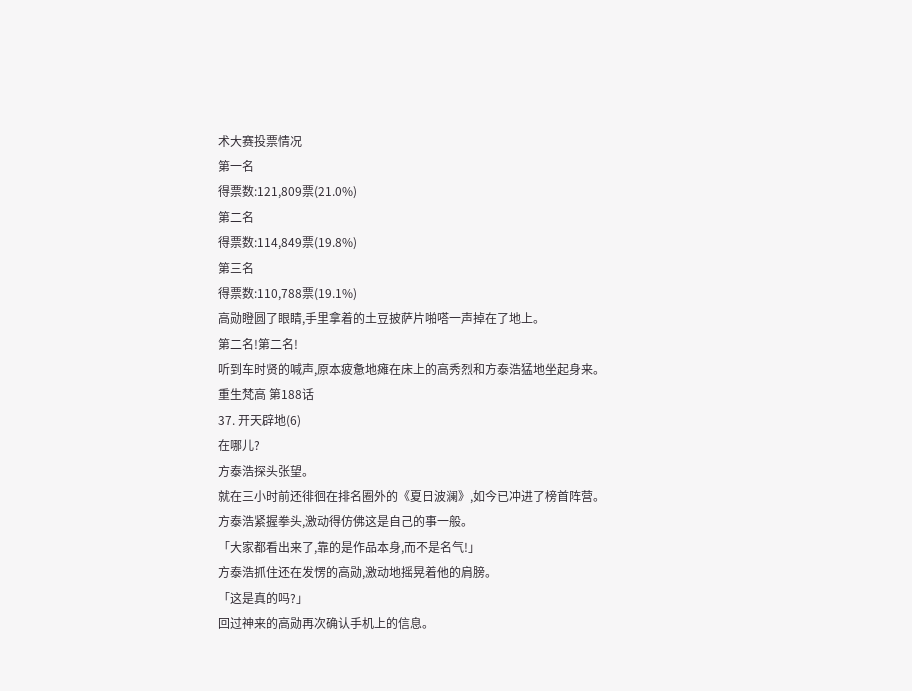术大赛投票情况
第一名
得票数:121,809票(21.0%)
第二名
得票数:114,849票(19.8%)
第三名
得票数:110,788票(19.1%)
高勋瞪圆了眼睛,手里拿着的土豆披萨片啪嗒一声掉在了地上。
第二名!第二名!
听到车时贤的喊声,原本疲惫地瘫在床上的高秀烈和方泰浩猛地坐起身来。
重生梵高 第188话
37. 开天辟地(6)
在哪儿?
方泰浩探头张望。
就在三小时前还徘徊在排名圈外的《夏日波澜》,如今已冲进了榜首阵营。
方泰浩紧握拳头,激动得仿佛这是自己的事一般。
「大家都看出来了,靠的是作品本身,而不是名气!」
方泰浩抓住还在发愣的高勋,激动地摇晃着他的肩膀。
「这是真的吗?」
回过神来的高勋再次确认手机上的信息。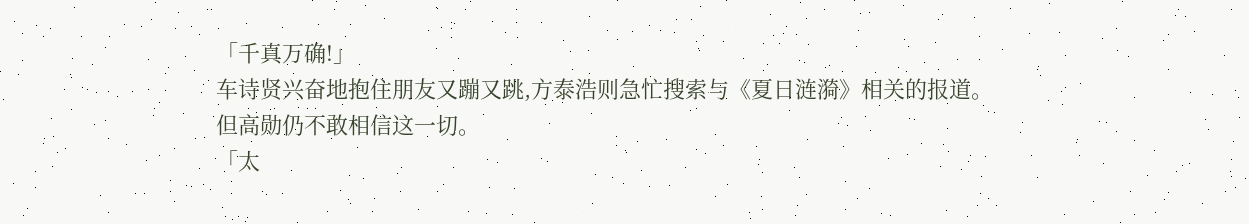「千真万确!」
车诗贤兴奋地抱住朋友又蹦又跳,方泰浩则急忙搜索与《夏日涟漪》相关的报道。
但高勋仍不敢相信这一切。
「太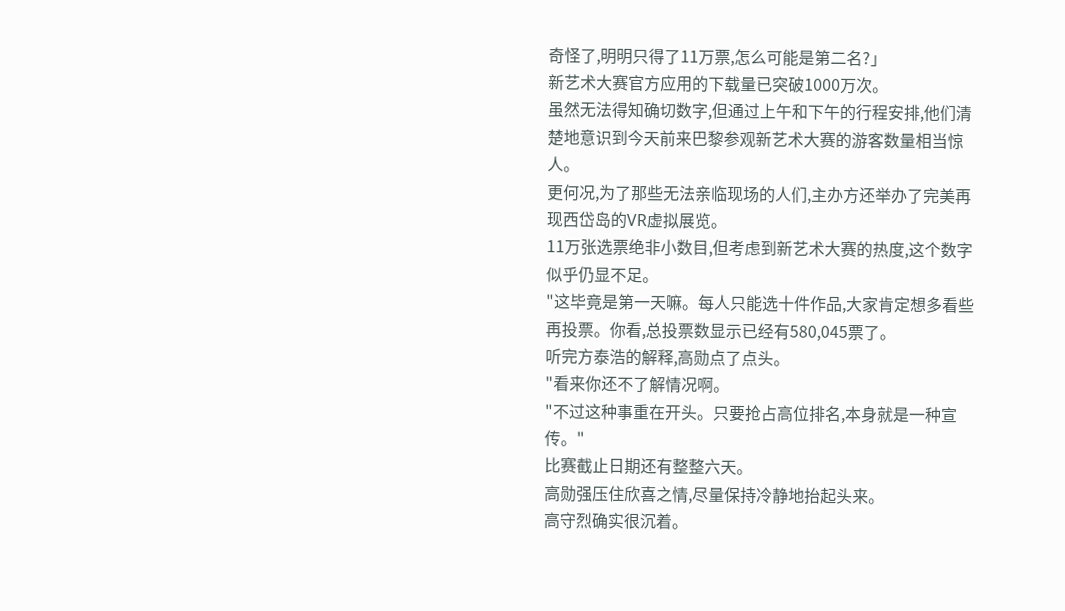奇怪了,明明只得了11万票,怎么可能是第二名?」
新艺术大赛官方应用的下载量已突破1000万次。
虽然无法得知确切数字,但通过上午和下午的行程安排,他们清楚地意识到今天前来巴黎参观新艺术大赛的游客数量相当惊人。
更何况,为了那些无法亲临现场的人们,主办方还举办了完美再现西岱岛的VR虚拟展览。
11万张选票绝非小数目,但考虑到新艺术大赛的热度,这个数字似乎仍显不足。
"这毕竟是第一天嘛。每人只能选十件作品,大家肯定想多看些再投票。你看,总投票数显示已经有580,045票了。
听完方泰浩的解释,高勋点了点头。
"看来你还不了解情况啊。
"不过这种事重在开头。只要抢占高位排名,本身就是一种宣传。"
比赛截止日期还有整整六天。
高勋强压住欣喜之情,尽量保持冷静地抬起头来。
高守烈确实很沉着。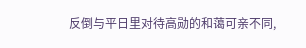反倒与平日里对待高勋的和蔼可亲不同,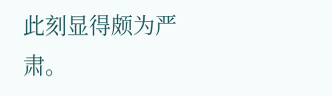此刻显得颇为严肃。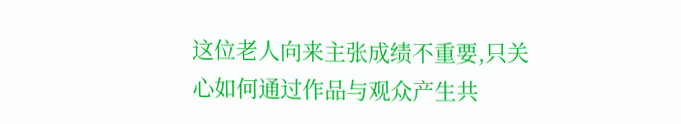这位老人向来主张成绩不重要,只关心如何通过作品与观众产生共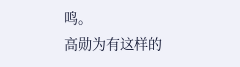鸣。
高勋为有这样的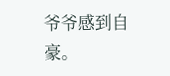爷爷感到自豪。